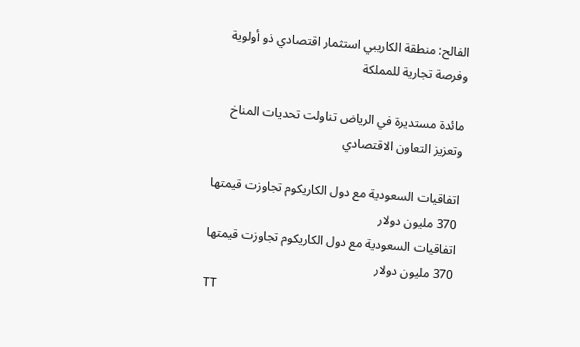الفالح: منطقة الكاريبي استثمار اقتصادي ذو أولوية وفرصة تجارية للمملكة

مائدة مستديرة في الرياض تناولت تحديات المناخ وتعزيز التعاون الاقتصادي

اتفاقيات السعودية مع دول الكاريكوم تجاوزت قيمتها 370 مليون دولار
اتفاقيات السعودية مع دول الكاريكوم تجاوزت قيمتها 370 مليون دولار
TT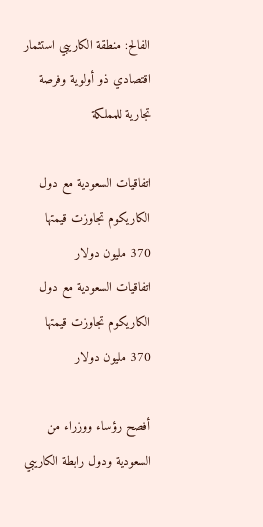الفالح: منطقة الكاريبي استثمار اقتصادي ذو أولوية وفرصة تجارية للمملكة

اتفاقيات السعودية مع دول الكاريكوم تجاوزت قيمتها 370 مليون دولار
اتفاقيات السعودية مع دول الكاريكوم تجاوزت قيمتها 370 مليون دولار

أفصح رؤساء ووزراء من السعودية ودول رابطة الكاريبي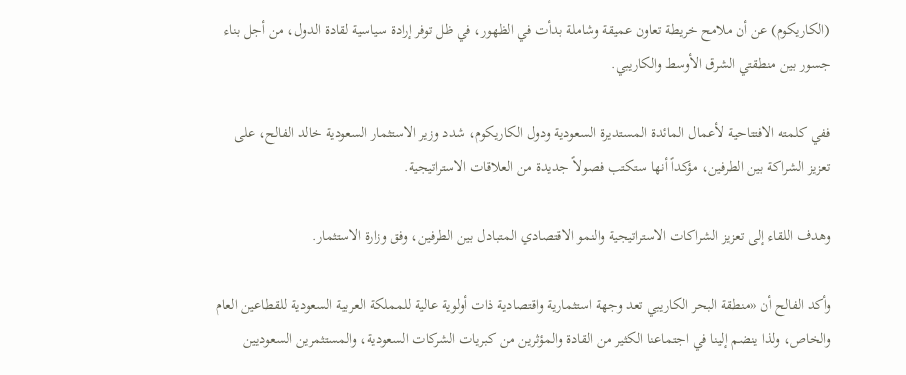(الكاريكوم) عن أن ملامح خريطة تعاون عميقة وشاملة بدأت في الظهور، في ظل توفر إرادة سياسية لقادة الدول، من أجل بناء جسور بين منطقتي الشرق الأوسط والكاريبي.

ففي كلمته الافتتاحية لأعمال المائدة المستديرة السعودية ودول الكاريكوم، شدد وزير الاستثمار السعودية خالد الفالح، على تعزيز الشراكة بين الطرفين، مؤكداً أنها ستكتب فصولاً جديدة من العلاقات الاستراتيجية.

وهدف اللقاء إلى تعزيز الشراكات الاستراتيجية والنمو الاقتصادي المتبادل بين الطرفين، وفق وزارة الاستثمار.

وأكد الفالح أن «منطقة البحر الكاريبي تعد وجهة استثمارية واقتصادية ذات أولوية عالية للمملكة العربية السعودية للقطاعين العام والخاص، ولذا ينضم إلينا في اجتماعنا الكثير من القادة والمؤثرين من كبريات الشركات السعودية، والمستثمرين السعوديين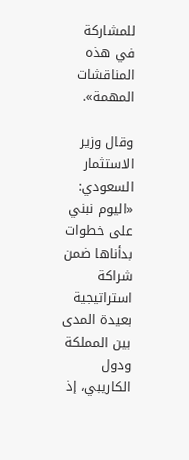للمشاركة في هذه المناقشات المهمة».

وقال وزير الاستثمار السعودي: «اليوم نبني على خطوات بدأناها ضمن شراكة استراتيجية بعيدة المدى بين المملكة ودول الكاريبي، إذ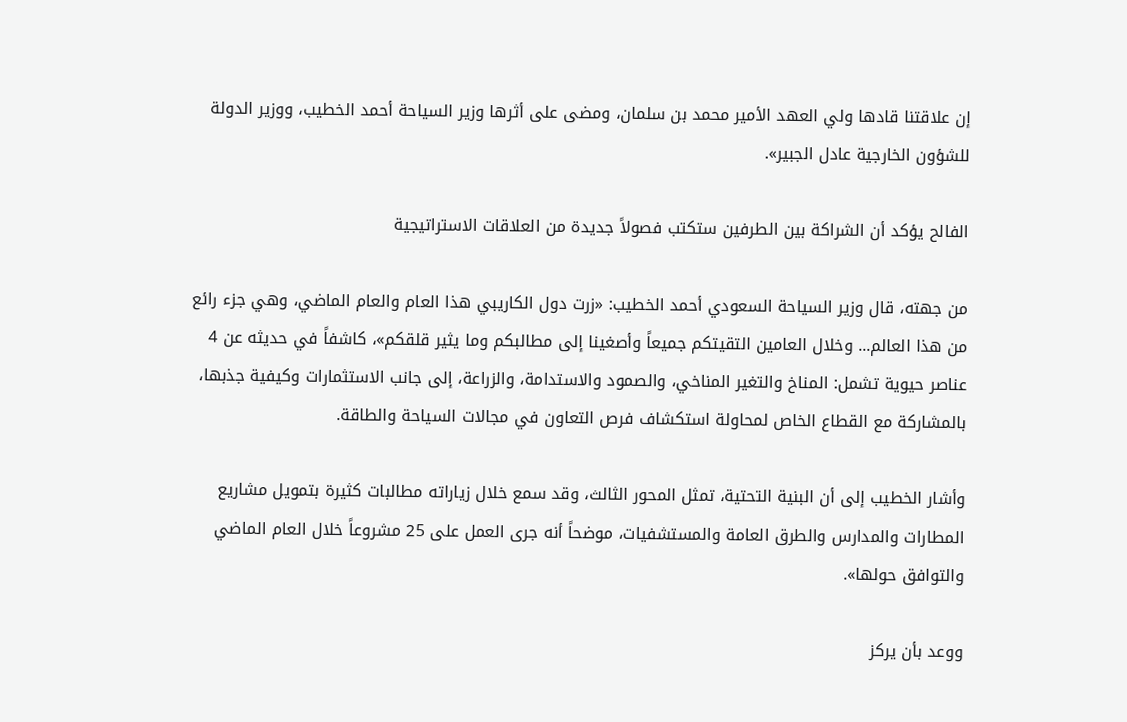إن علاقتنا قادها ولي العهد الأمير محمد بن سلمان، ومضى على أثرها وزير السياحة أحمد الخطيب، ووزير الدولة للشؤون الخارجية عادل الجبير».

الفالح يؤكد أن الشراكة بين الطرفين ستكتب فصولاً جديدة من العلاقات الاستراتيجية

من جهته، قال وزير السياحة السعودي أحمد الخطيب: «زرت دول الكاريبي هذا العام والعام الماضي، وهي جزء رائع من هذا العالم... وخلال العامين التقيتكم جميعاً وأصغينا إلى مطالبكم وما يثير قلقكم»، كاشفاً في حديثه عن 4 عناصر حيوية تشمل: المناخ والتغير المناخي، والصمود والاستدامة، والزراعة، إلى جانب الاستثمارات وكيفية جذبها، بالمشاركة مع القطاع الخاص لمحاولة استكشاف فرص التعاون في مجالات السياحة والطاقة.

وأشار الخطيب إلى أن البنية التحتية، تمثل المحور الثالث، وقد سمع خلال زياراته مطالبات كثيرة بتمويل مشاريع المطارات والمدارس والطرق العامة والمستشفيات، موضحاً أنه جرى العمل على 25 مشروعاً خلال العام الماضي والتوافق حولها».

ووعد بأن يركز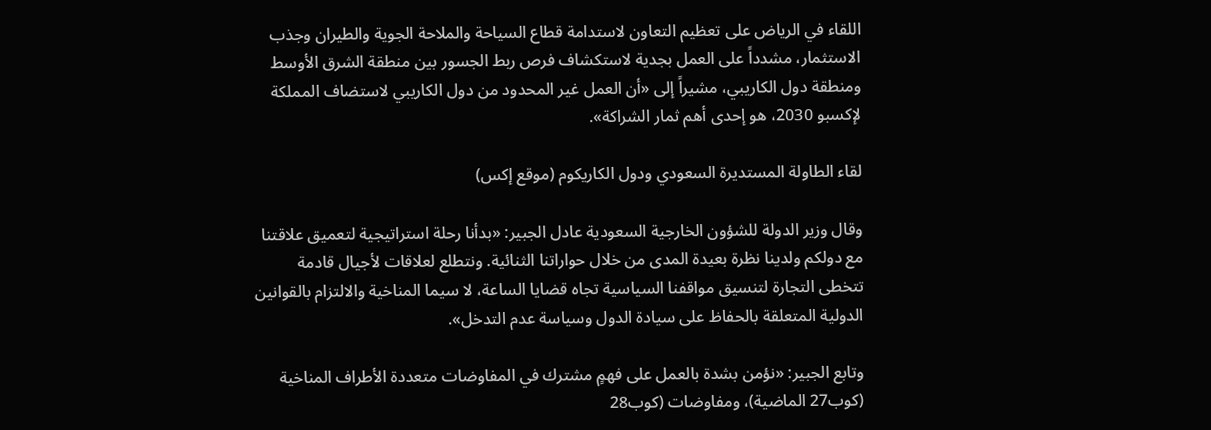اللقاء في الرياض على تعظيم التعاون لاستدامة قطاع السياحة والملاحة الجوية والطيران وجذب الاستثمار، مشدداً على العمل بجدية لاستكشاف فرص ربط الجسور بين منطقة الشرق الأوسط ومنطقة دول الكاريبي، مشيراً إلى «أن العمل غير المحدود من دول الكاريبي لاستضاف المملكة لإكسبو 2030، هو إحدى أهم ثمار الشراكة».

لقاء الطاولة المستديرة السعودي ودول الكاريكوم (موقع إكس)

وقال وزير الدولة للشؤون الخارجية السعودية عادل الجبير: «بدأنا رحلة استراتيجية لتعميق علاقتنا مع دولكم ولدينا نظرة بعيدة المدى من خلال حواراتنا الثنائية. ونتطلع لعلاقات لأجيال قادمة تتخطى التجارة لتنسيق مواقفنا السياسية تجاه قضايا الساعة، لا سيما المناخية والالتزام بالقوانين الدولية المتعلقة بالحفاظ على سيادة الدول وسياسة عدم التدخل».

وتابع الجبير: «نؤمن بشدة بالعمل على فهمٍ مشترك في المفاوضات متعددة الأطراف المناخية (كوب27 الماضية)، ومفاوضات (كوب28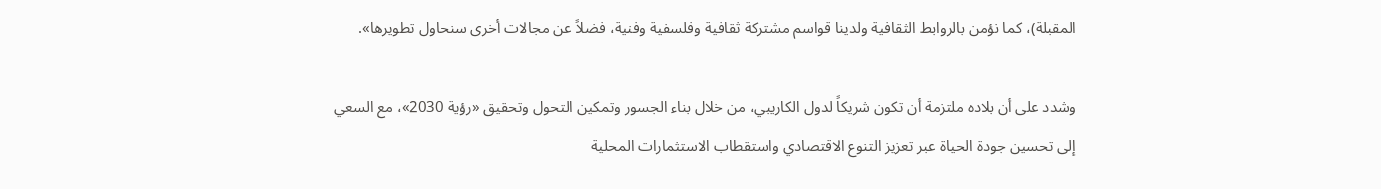المقبلة)، كما نؤمن بالروابط الثقافية ولدينا قواسم مشتركة ثقافية وفلسفية وفنية، فضلاً عن مجالات أخرى سنحاول تطويرها».

وشدد على أن بلاده ملتزمة أن تكون شريكاً لدول الكاريبي، من خلال بناء الجسور وتمكين التحول وتحقيق «رؤية 2030»، مع السعي إلى تحسين جودة الحياة عبر تعزيز التنوع الاقتصادي واستقطاب الاستثمارات المحلية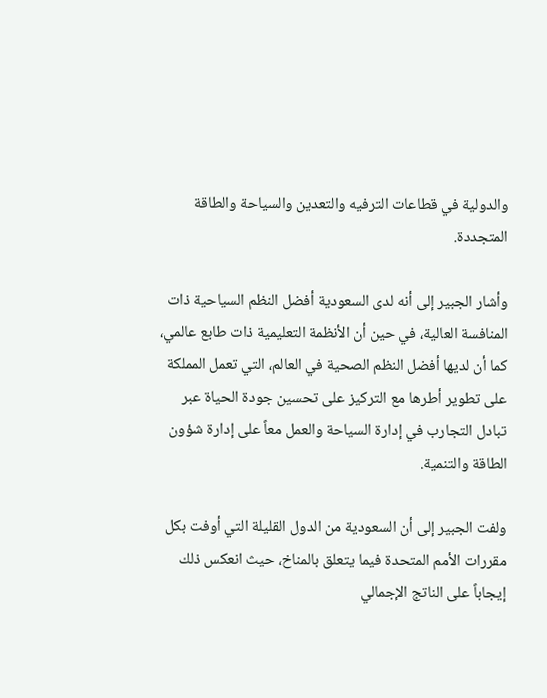والدولية في قطاعات الترفيه والتعدين والسياحة والطاقة المتجددة.

وأشار الجبير إلى أنه لدى السعودية أفضل النظم السياحية ذات المنافسة العالية، في حين أن الأنظمة التعليمية ذات طابع عالمي، كما أن لديها أفضل النظم الصحية في العالم، التي تعمل المملكة على تطوير أطرها مع التركيز على تحسين جودة الحياة عبر تبادل التجارب في إدارة السياحة والعمل معاً على إدارة شؤون الطاقة والتنمية.

ولفت الجبير إلى أن السعودية من الدول القليلة التي أوفت بكل مقررات الأمم المتحدة فيما يتعلق بالمناخ، حيث انعكس ذلك إيجاباً على الناتج الإجمالي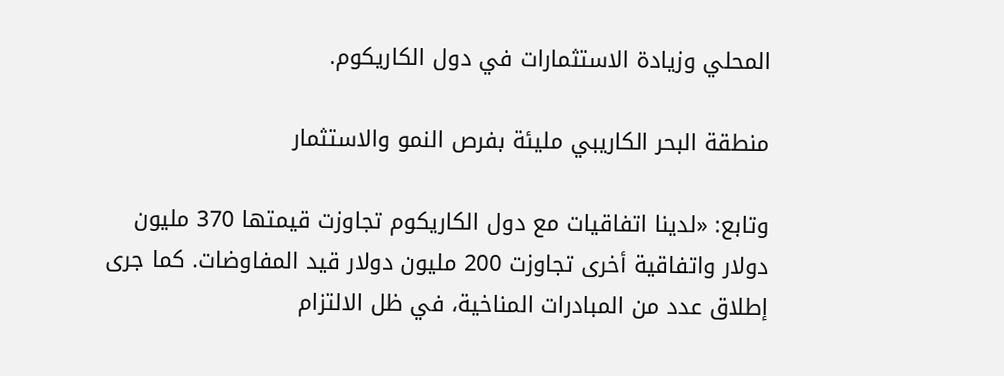المحلي وزيادة الاستثمارات في دول الكاريكوم.

منطقة البحر الكاريبي مليئة بفرص النمو والاستثمار

وتابع: «لدينا اتفاقيات مع دول الكاريكوم تجاوزت قيمتها 370 مليون دولار واتفاقية أخرى تجاوزت 200 مليون دولار قيد المفاوضات. كما جرى إطلاق عدد من المبادرات المناخية، في ظل الالتزام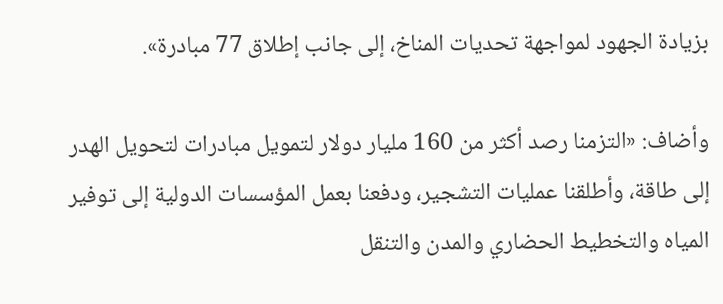بزيادة الجهود لمواجهة تحديات المناخ، إلى جانب إطلاق 77 مبادرة».

وأضاف: «التزمنا رصد أكثر من 160 مليار دولار لتمويل مبادرات لتحويل الهدر إلى طاقة، وأطلقنا عمليات التشجير، ودفعنا بعمل المؤسسات الدولية إلى توفير المياه والتخطيط الحضاري والمدن والتنقل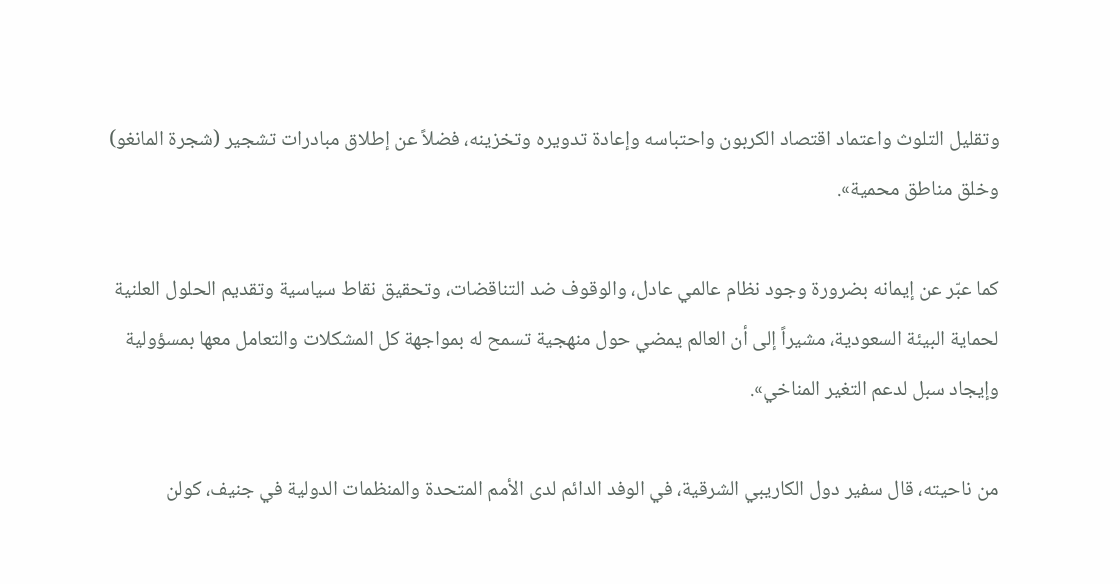وتقليل التلوث واعتماد اقتصاد الكربون واحتباسه وإعادة تدويره وتخزينه، فضلاً عن إطلاق مبادرات تشجير (شجرة المانغو) وخلق مناطق محمية».

كما عبّر عن إيمانه بضرورة وجود نظام عالمي عادل، والوقوف ضد التناقضات، وتحقيق نقاط سياسية وتقديم الحلول العلنية لحماية البيئة السعودية، مشيراً إلى أن العالم يمضي حول منهجية تسمح له بمواجهة كل المشكلات والتعامل معها بمسؤولية وإيجاد سبل لدعم التغير المناخي».

من ناحيته، قال سفير دول الكاريبي الشرقية، في الوفد الدائم لدى الأمم المتحدة والمنظمات الدولية في جنيف، كولن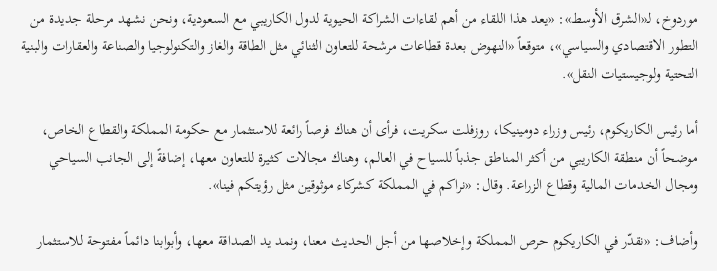موردوخ، لـ«الشرق الأوسط»: «يعد هذا اللقاء من أهم لقاءات الشراكة الحيوية لدول الكاريبي مع السعودية، ونحن نشهد مرحلة جديدة من التطور الاقتصادي والسياسي»، متوقعاً «النهوض بعدة قطاعات مرشحة للتعاون الثنائي مثل الطاقة والغاز والتكنولوجيا والصناعة والعقارات والبنية التحتية ولوجيستيات النقل».

أما رئيس الكاريكوم، رئيس وزراء دومينيكا، روزفلت سكريت، فرأى أن هناك فرصاً رائعة للاستثمار مع حكومة المملكة والقطاع الخاص، موضحاً أن منطقة الكاريبي من أكثر المناطق جذباً للسياح في العالم، وهناك مجالات كثيرة للتعاون معها، إضافةً إلى الجانب السياحي ومجال الخدمات المالية وقطاع الزراعة. وقال: «نراكم في المملكة كشركاء موثوقين مثل رؤيتكم فينا».

وأضاف: «نقدّر في الكاريكوم حرص المملكة وإخلاصها من أجل الحديث معنا، ونمد يد الصداقة معها، وأبوابنا دائماً مفتوحة للاستثمار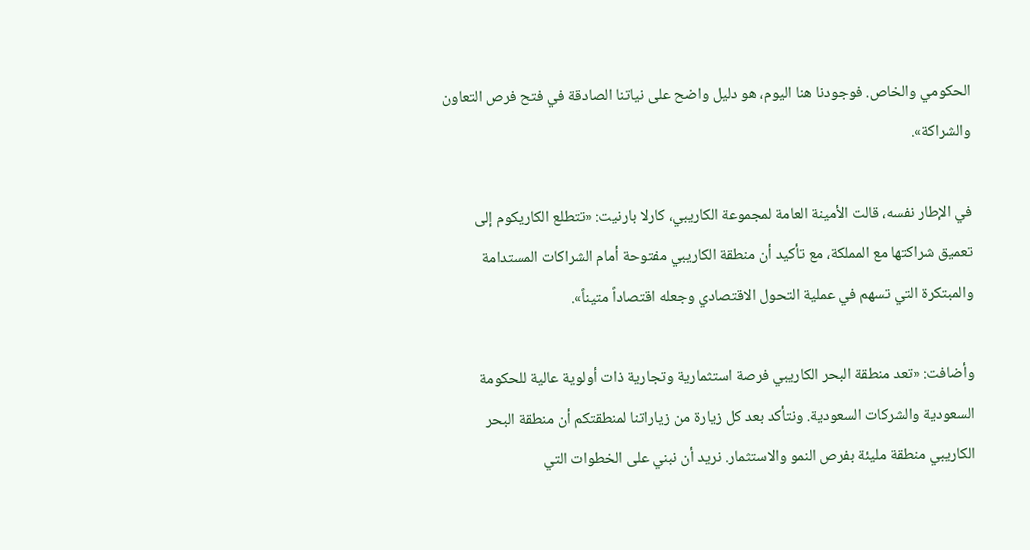الحكومي والخاص. فوجودنا هنا اليوم، هو دليل واضح على نياتنا الصادقة في فتح فرص التعاون والشراكة».

في الإطار نفسه، قالت الأمينة العامة لمجموعة الكاريبي، كارلا بارنيت: «تتطلع الكاريكوم إلى تعميق شراكتها مع المملكة، مع تأكيد أن منطقة الكاريبي مفتوحة أمام الشراكات المستدامة والمبتكرة التي تسهم في عملية التحول الاقتصادي وجعله اقتصاداً متيناً».

وأضافت: «تعد منطقة البحر الكاريبي فرصة استثمارية وتجارية ذات أولوية عالية للحكومة السعودية والشركات السعودية. ونتأكد بعد كل زيارة من زياراتنا لمنطقتكم أن منطقة البحر الكاريبي منطقة مليئة بفرص النمو والاستثمار. نريد أن نبني على الخطوات التي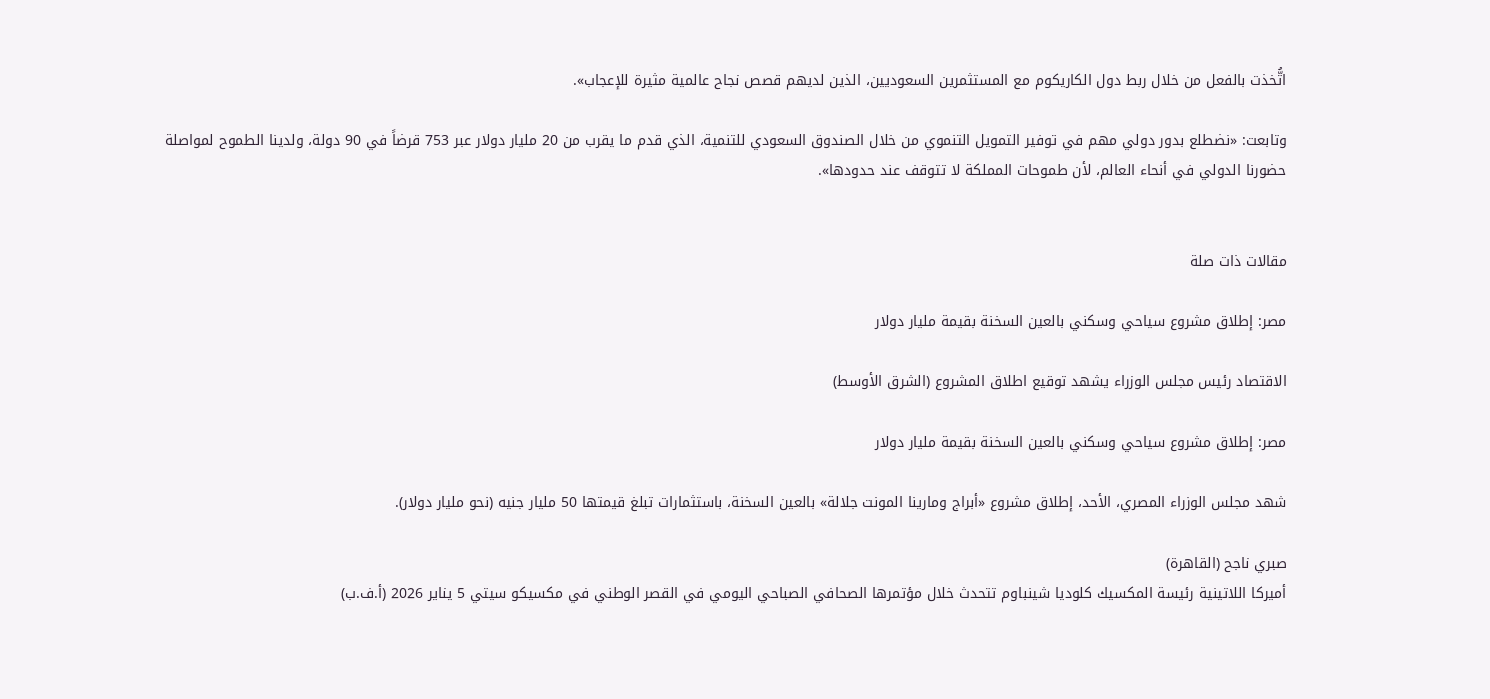اتُّخذت بالفعل من خلال ربط دول الكاريكوم مع المستثمرين السعوديين، الذين لديهم قصص نجاح عالمية مثيرة للإعجاب».

وتابعت: «نضطلع بدور دولي مهم في توفير التمويل التنموي من خلال الصندوق السعودي للتنمية، الذي قدم ما يقرب من 20 مليار دولار عبر 753 قرضاً في 90 دولة، ولدينا الطموح لمواصلة حضورنا الدولي في أنحاء العالم، لأن طموحات المملكة لا تتوقف عند حدودها».


مقالات ذات صلة

مصر: إطلاق مشروع سياحي وسكني بالعين السخنة بقيمة مليار دولار

الاقتصاد رئيس مجلس الوزراء يشهد توقيع اطلاق المشروع (الشرق الأوسط)

مصر: إطلاق مشروع سياحي وسكني بالعين السخنة بقيمة مليار دولار

شهد مجلس الوزراء المصري، الأحد، إطلاق مشروع «أبراج ومارينا المونت جلالة» بالعين السخنة، باستثمارات تبلغ قيمتها 50 مليار جنيه (نحو مليار دولار).

صبري ناجح (القاهرة)
أميركا اللاتينية رئيسة المكسيك كلوديا شينباوم تتحدث خلال مؤتمرها الصحافي الصباحي اليومي في القصر الوطني في مكسيكو سيتي 5 يناير 2026 (أ.ف.ب)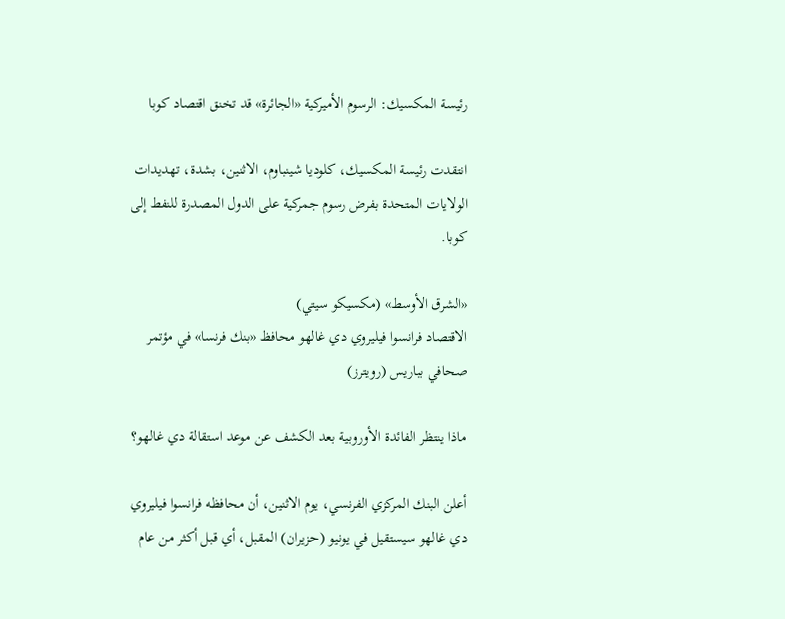رئيسة المكسيك: الرسوم الأميركية «الجائرة» قد تخنق اقتصاد كوبا

انتقدت رئيسة المكسيك، كلوديا شينباوم، الاثنين، بشدة، تهديدات الولايات المتحدة بفرض رسوم جمركية على الدول المصدرة للنفط إلى كوبا.

«الشرق الأوسط» (مكسيكو سيتي)
الاقتصاد فرانسوا فيليروي دي غالهو محافظ «بنك فرنسا» في مؤتمر صحافي بباريس (رويترز)

ماذا ينتظر الفائدة الأوروبية بعد الكشف عن موعد استقالة دي غالهو؟

أعلن البنك المركزي الفرنسي، يوم الاثنين، أن محافظه فرانسوا فيليروي دي غالهو سيستقيل في يونيو (حزيران) المقبل، أي قبل أكثر من عام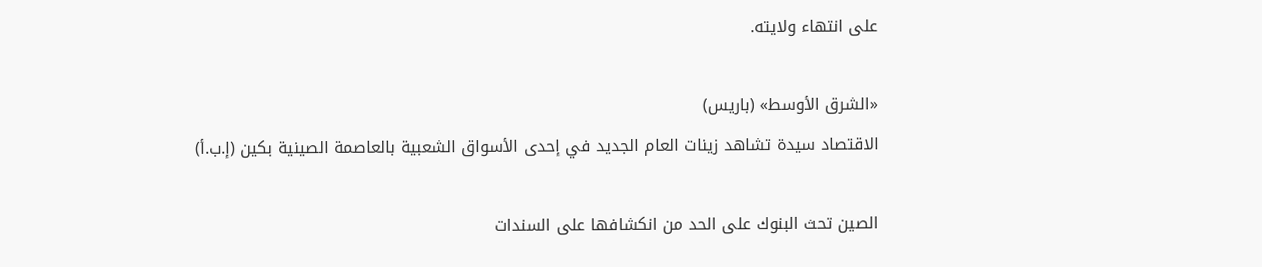على انتهاء ولايته.

«الشرق الأوسط» (باريس)
الاقتصاد سيدة تشاهد زينات العام الجديد في إحدى الأسواق الشعبية بالعاصمة الصينية بكين (إ.ب.أ)

الصين تحث البنوك على الحد من انكشافها على السندات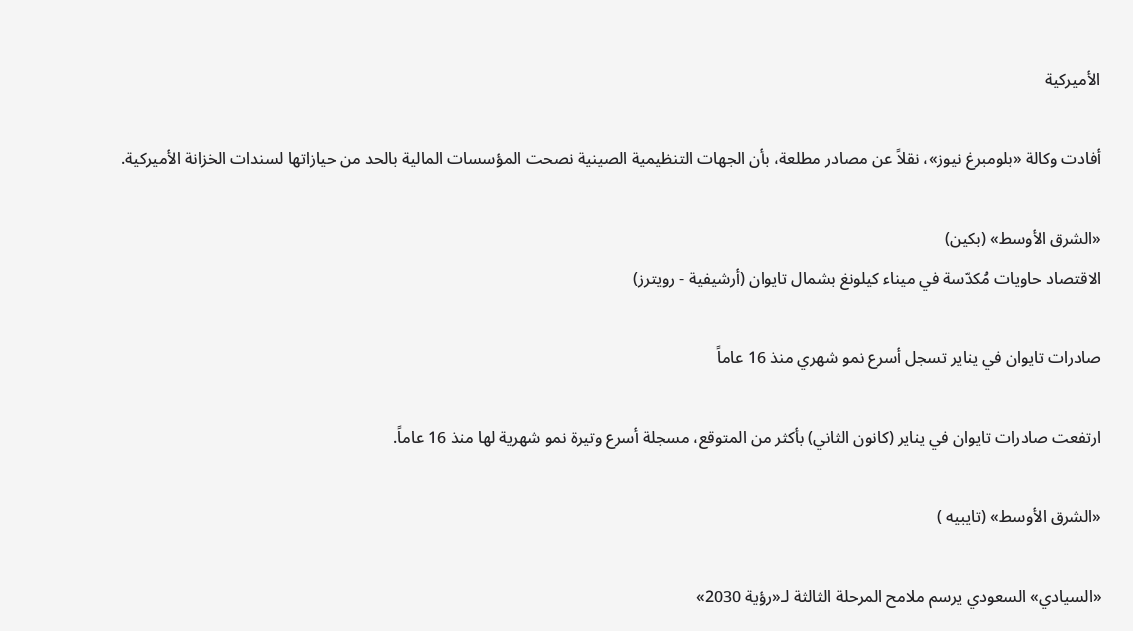الأميركية

أفادت وكالة «بلومبرغ نيوز»، نقلاً عن مصادر مطلعة، بأن الجهات التنظيمية الصينية نصحت المؤسسات المالية بالحد من حيازاتها لسندات الخزانة الأميركية.

«الشرق الأوسط» (بكين)
الاقتصاد حاويات مُكدّسة في ميناء كيلونغ بشمال تايوان (أرشيفية - رويترز)

صادرات تايوان في يناير تسجل أسرع نمو شهري منذ 16 عاماً

ارتفعت صادرات تايوان في يناير (كانون الثاني) بأكثر من المتوقع، مسجلة أسرع وتيرة نمو شهرية لها منذ 16 عاماً.

«الشرق الأوسط» (تايبيه )

«السيادي» السعودي يرسم ملامح المرحلة الثالثة لـ«رؤية 2030»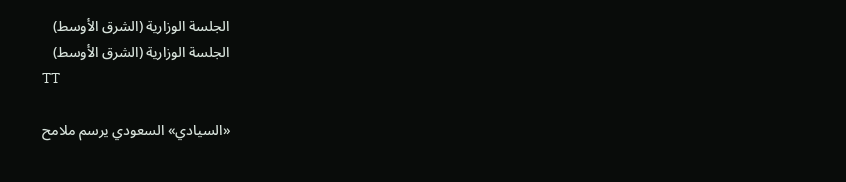الجلسة الوزارية (الشرق الأوسط)
الجلسة الوزارية (الشرق الأوسط)
TT

«السيادي» السعودي يرسم ملامح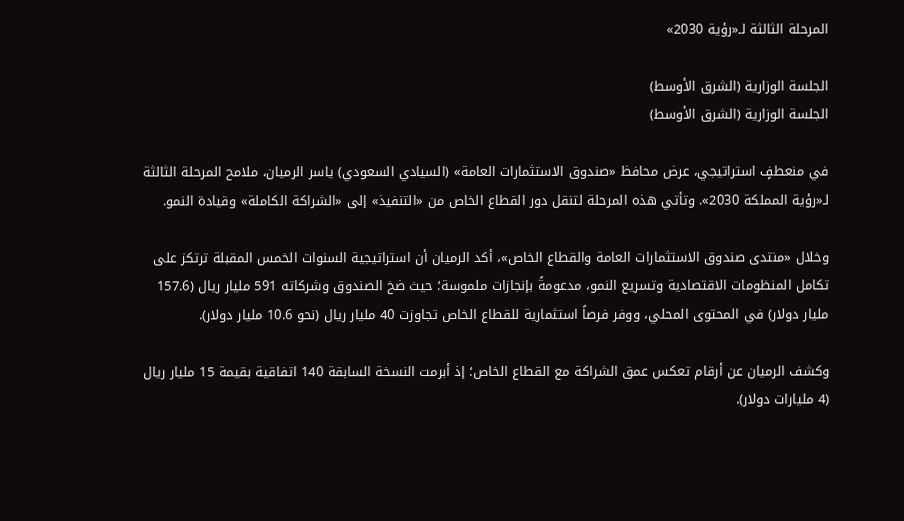المرحلة الثالثة لـ«رؤية 2030»

الجلسة الوزارية (الشرق الأوسط)
الجلسة الوزارية (الشرق الأوسط)

في منعطفٍ استراتيجي، عرض محافظ «صندوق الاستثمارات العامة» (السيادي السعودي) ياسر الرميان، ملامح المرحلة الثالثة لـ«رؤية المملكة 2030». وتأتي هذه المرحلة لتنقل دور القطاع الخاص من «التنفيذ» إلى «الشراكة الكاملة» وقيادة النمو.

وخلال «منتدى صندوق الاستثمارات العامة والقطاع الخاص»، أكد الرميان أن استراتيجية السنوات الخمس المقبلة ترتكز على تكامل المنظومات الاقتصادية وتسريع النمو، مدعومةً بإنجازات ملموسة؛ حيث ضخ الصندوق وشركاته 591 مليار ريال (157.6 مليار دولار) في المحتوى المحلي، ووفر فرصاً استثمارية للقطاع الخاص تجاوزت 40 مليار ريال (نحو 10.6 مليار دولار).

وكشف الرميان عن أرقام تعكس عمق الشراكة مع القطاع الخاص؛ إذ أبرمت النسخة السابقة 140 اتفاقية بقيمة 15 مليار ريال (4 مليارات دولار).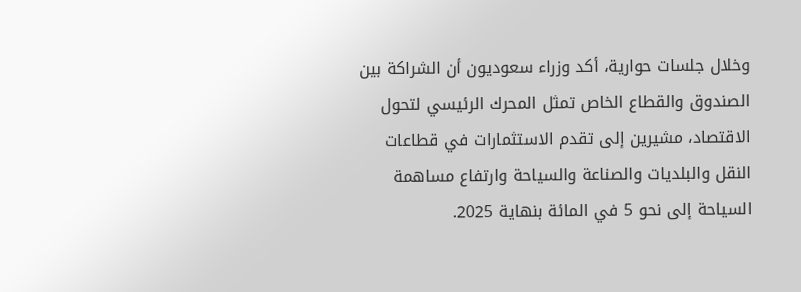وخلال جلسات حوارية، أكد وزراء سعوديون أن الشراكة بين الصندوق والقطاع الخاص تمثل المحرك الرئيسي لتحول الاقتصاد، مشيرين إلى تقدم الاستثمارات في قطاعات النقل والبلديات والصناعة والسياحة وارتفاع مساهمة السياحة إلى نحو 5 في المائة بنهاية 2025.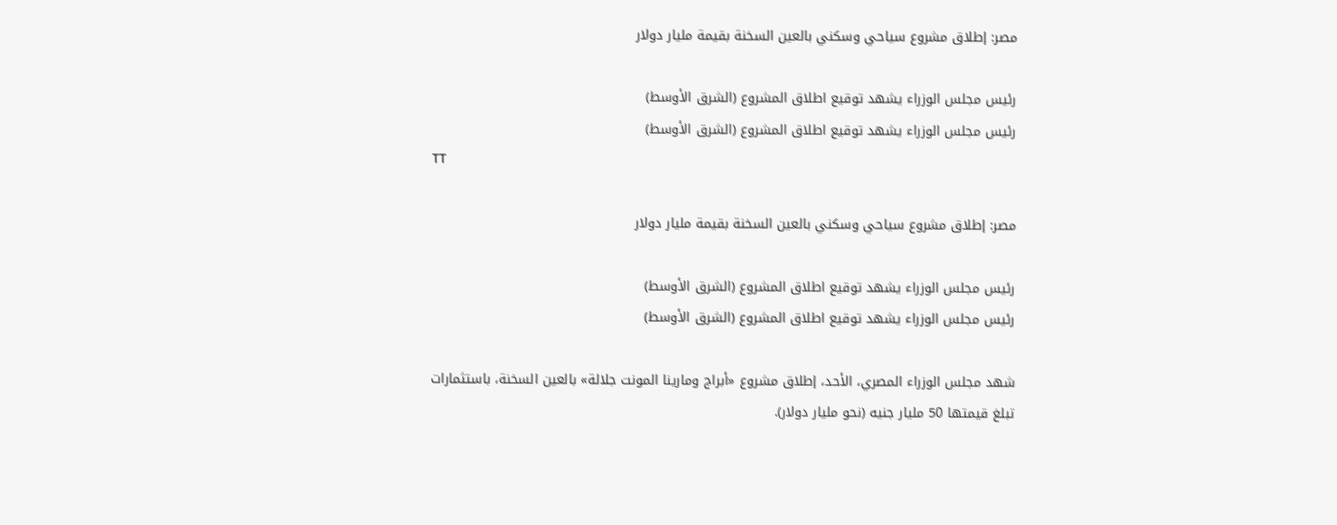مصر: إطلاق مشروع سياحي وسكني بالعين السخنة بقيمة مليار دولار

رئيس مجلس الوزراء يشهد توقيع اطلاق المشروع (الشرق الأوسط)
رئيس مجلس الوزراء يشهد توقيع اطلاق المشروع (الشرق الأوسط)
TT

مصر: إطلاق مشروع سياحي وسكني بالعين السخنة بقيمة مليار دولار

رئيس مجلس الوزراء يشهد توقيع اطلاق المشروع (الشرق الأوسط)
رئيس مجلس الوزراء يشهد توقيع اطلاق المشروع (الشرق الأوسط)

شهد مجلس الوزراء المصري، الأحد، إطلاق مشروع «أبراج ومارينا المونت جلالة» بالعين السخنة، باستثمارات تبلغ قيمتها 50 مليار جنيه (نحو مليار دولار).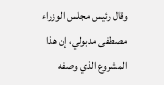وقال رئيس مجلس الوزراء مصطفى مدبولي، إن هذا المشروع الذي وصفه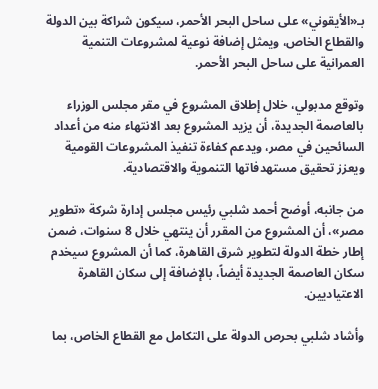بـ«الأيقوني» على ساحل البحر الأحمر، سيكون شراكة بين الدولة والقطاع الخاص، ويمثل إضافة نوعية لمشروعات التنمية العمرانية على ساحل البحر الأحمر.

وتوقع مدبولي، خلال إطلاق المشروع في مقر مجلس الوزراء بالعاصمة الجديدة، أن يزيد المشروع بعد الانتهاء منه من أعداد السائحين في مصر، ويدعم كفاءة تنفيذ المشروعات القومية ويعزز تحقيق مستهدفاتها التنموية والاقتصادية.

من جانبه، أوضح أحمد شلبي رئيس مجلس إدارة شركة «تطوير مصر»، أن المشروع من المقرر أن ينتهي خلال 8 سنوات، ضمن إطار خطة الدولة لتطوير شرق القاهرة، كما أن المشروع سيخدم سكان العاصمة الجديدة أيضاً، بالإضافة إلى سكان القاهرة الاعتياديين.

وأشاد شلبي بحرص الدولة على التكامل مع القطاع الخاص، بما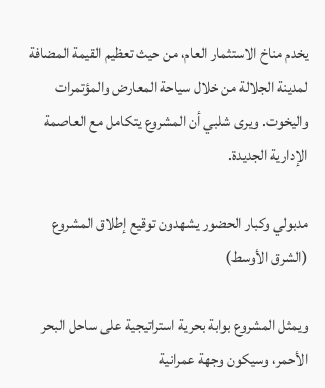يخدم مناخ الاستثمار العام، من حيث تعظيم القيمة المضافة لمدينة الجلالة من خلال سياحة المعارض والمؤتمرات واليخوت. ويرى شلبي أن المشروع يتكامل مع العاصمة الإدارية الجديدة.

مدبولي وكبار الحضور يشهدون توقيع إطلاق المشروع (الشرق الأوسط)

ويمثل المشروع بوابة بحرية استراتيجية على ساحل البحر الأحمر، وسيكون وجهة عمرانية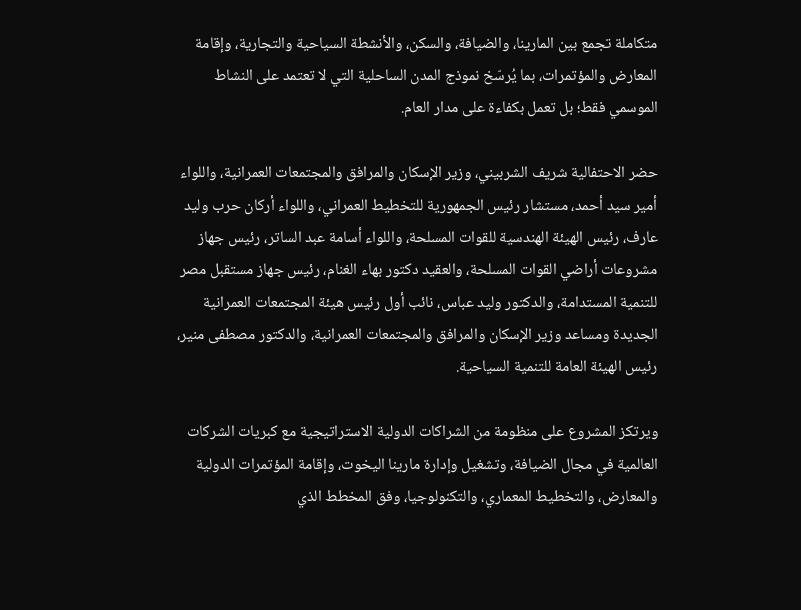متكاملة تجمع بين المارينا، والضيافة، والسكن، والأنشطة السياحية والتجارية، وإقامة المعارض والمؤتمرات، بما يُرسّخ نموذج المدن الساحلية التي لا تعتمد على النشاط الموسمي فقط؛ بل تعمل بكفاءة على مدار العام.

حضر الاحتفالية شريف الشربيني، وزير الإسكان والمرافق والمجتمعات العمرانية، واللواء أمير سيد أحمد، مستشار رئيس الجمهورية للتخطيط العمراني، واللواء أركان حرب وليد عارف، رئيس الهيئة الهندسية للقوات المسلحة، واللواء أسامة عبد الساتر، رئيس جهاز مشروعات أراضي القوات المسلحة، والعقيد دكتور بهاء الغنام، رئيس جهاز مستقبل مصر للتنمية المستدامة، والدكتور وليد عباس، نائب أول رئيس هيئة المجتمعات العمرانية الجديدة ومساعد وزير الإسكان والمرافق والمجتمعات العمرانية، والدكتور مصطفى منير، رئيس الهيئة العامة للتنمية السياحية.

ويرتكز المشروع على منظومة من الشراكات الدولية الاستراتيجية مع كبريات الشركات العالمية في مجال الضيافة، وتشغيل وإدارة مارينا اليخوت، وإقامة المؤتمرات الدولية والمعارض، والتخطيط المعماري، والتكنولوجيا، وفق المخطط الذي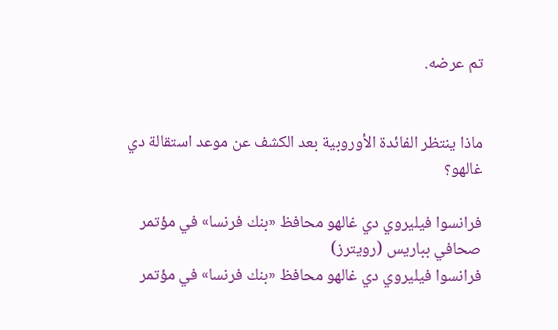تم عرضه.


ماذا ينتظر الفائدة الأوروبية بعد الكشف عن موعد استقالة دي غالهو؟

فرانسوا فيليروي دي غالهو محافظ «بنك فرنسا» في مؤتمر صحافي بباريس (رويترز)
فرانسوا فيليروي دي غالهو محافظ «بنك فرنسا» في مؤتمر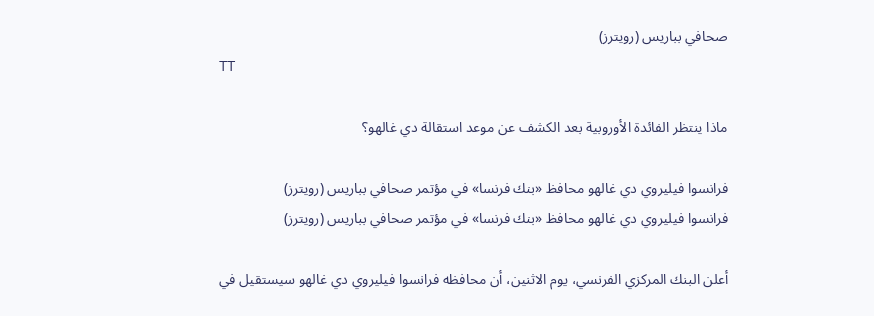صحافي بباريس (رويترز)
TT

ماذا ينتظر الفائدة الأوروبية بعد الكشف عن موعد استقالة دي غالهو؟

فرانسوا فيليروي دي غالهو محافظ «بنك فرنسا» في مؤتمر صحافي بباريس (رويترز)
فرانسوا فيليروي دي غالهو محافظ «بنك فرنسا» في مؤتمر صحافي بباريس (رويترز)

أعلن البنك المركزي الفرنسي، يوم الاثنين، أن محافظه فرانسوا فيليروي دي غالهو سيستقيل في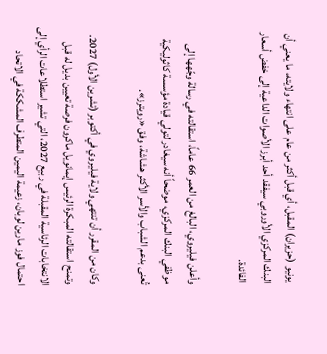يونيو (حزيران) المقبل، أي قبل أكثر من عام على انتهاء ولايته، ما يعني أن البنك المركزي الأوروبي سيفقد أحد أبرز الأصوات الداعية إلى خفض أسعار الفائدة.

وأعلن فيليروي، البالغ من العمر 66 عاماً، استقالته في رسالة وجّهها إلى موظفي البنك المركزي، موضحاً أنه سيغادر لتولي قيادة مؤسسة كاثوليكية تُعنى بدعم الشباب والأسر الأكثر هشاشة، وفق «رويترز».

وكان من المقرر أن تنتهي ولاية فيليروي في أكتوبر (تشرين الأول) 2027. وتمنح استقالته المبكرة الرئيس إيمانويل ماكرون فرصة تعيين بديل له قبل الانتخابات الرئاسية المقبلة في ربيع 2027، التي تشير استطلاعات الرأي إلى احتمال فوز مارين لوبان، زعيمة اليمين المتطرف المشككة في الاتحاد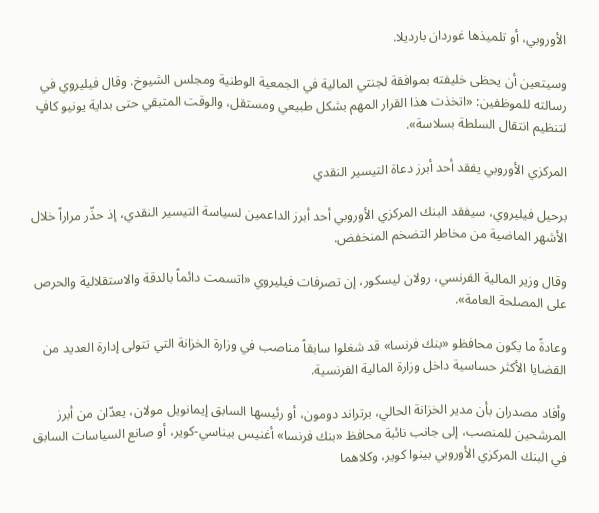الأوروبي، أو تلميذها غوردان بارديلا.

وسيتعين أن يحظى خليفته بموافقة لجنتي المالية في الجمعية الوطنية ومجلس الشيوخ. وقال فيليروي في رسالته للموظفين: «اتخذت هذا القرار المهم بشكل طبيعي ومستقل، والوقت المتبقي حتى بداية يونيو كافٍ لتنظيم انتقال السلطة بسلاسة».

المركزي الأوروبي يفقد أحد أبرز دعاة التيسير النقدي

برحيل فيليروي، سيفقد البنك المركزي الأوروبي أحد أبرز الداعمين لسياسة التيسير النقدي، إذ حذّر مراراً خلال الأشهر الماضية من مخاطر التضخم المنخفض.

وقال وزير المالية الفرنسي، رولان ليسكور، إن تصرفات فيليروي «اتسمت دائماً بالدقة والاستقلالية والحرص على المصلحة العامة».

وعادةً ما يكون محافظو «بنك فرنسا» قد شغلوا سابقاً مناصب في وزارة الخزانة التي تتولى إدارة العديد من القضايا الأكثر حساسية داخل وزارة المالية الفرنسية.

وأفاد مصدران بأن مدير الخزانة الحالي، برتراند دومون، أو رئيسها السابق إيمانويل مولان، يعدّان من أبرز المرشحين للمنصب، إلى جانب نائبة محافظ «بنك فرنسا» أغنيس بيناسي-كوير، أو صانع السياسات السابق في البنك المركزي الأوروبي بينوا كوير، وكلاهما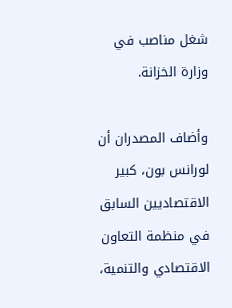شغل مناصب في وزارة الخزانة.

وأضاف المصدران أن لورانس بون، كبير الاقتصاديين السابق في منظمة التعاون الاقتصادي والتنمية،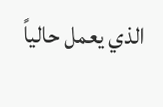الذي يعمل حالياً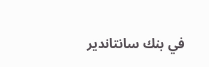في بنك سانتاندير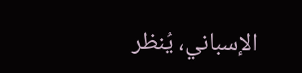الإسباني، يُنظر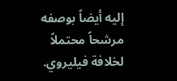إليه أيضاً بوصفه مرشحاً محتملاً لخلافة فيليروي.